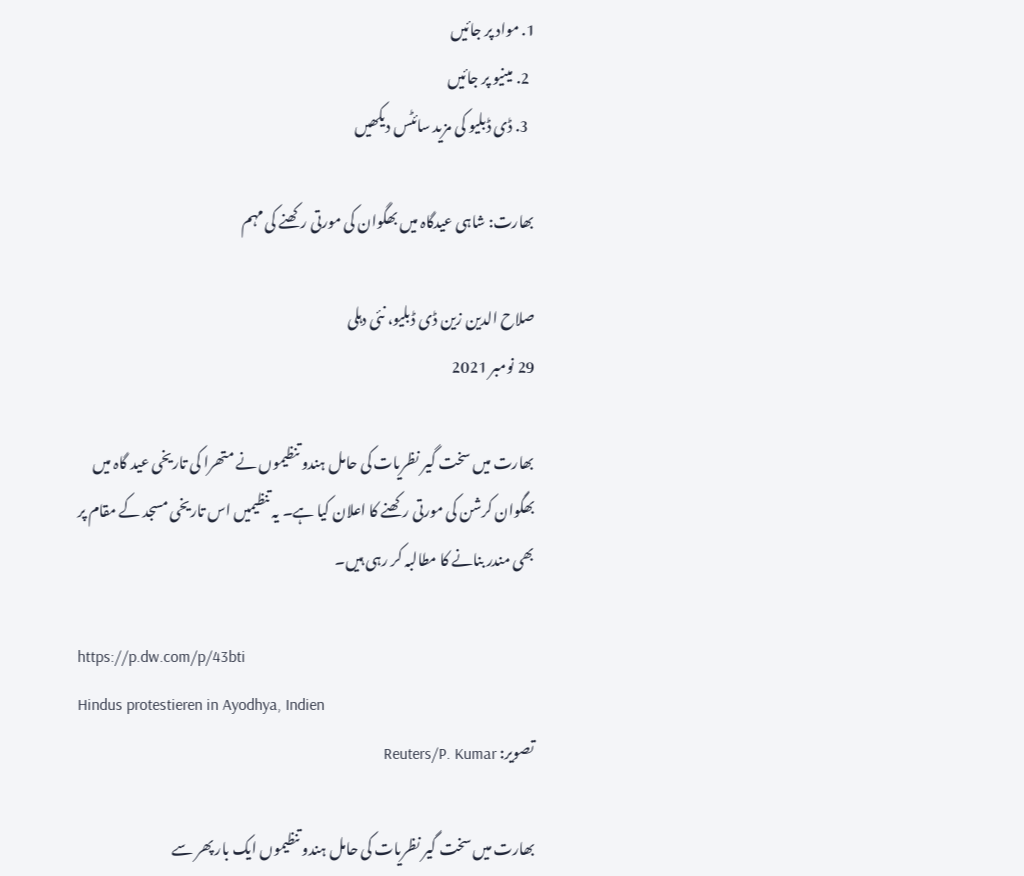1. مواد پر جائیں
  2. مینیو پر جائیں
  3. ڈی ڈبلیو کی مزید سائٹس دیکھیں

بھارت: شاہی عیدگاہ میں بھگوان کی مورتی رکھنے کی مہم

صلاح الدین زین ڈی ڈبلیو، نئی دہلی
29 نومبر 2021

بھارت میں سخت گیر نظریات کی حامل ہندو تنظیموں نے متھرا کی تاریخی عید گاہ میں بھگوان کرشن کی مورتی رکھنے کا اعلان کیا ہے۔ یہ تنظیمیں اس تاریخی مسجد کے مقام پر بھی مندر بنانے کا مطالبہ کر رہی ہیں۔

https://p.dw.com/p/43bti
Hindus protestieren in Ayodhya, Indien
تصویر: Reuters/P. Kumar

بھارت میں سخت گیر نظریات کی حامل ہندو تنظیموں ایک بار پھر سے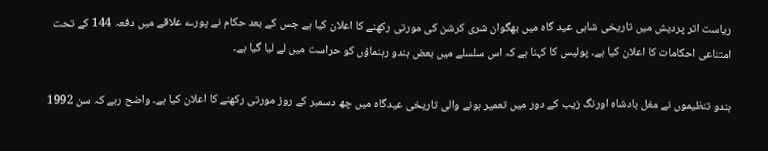ریاست اتر پردیش میں تاریخی شاہی عید گاہ میں بھگوان شری کرشن کی مورتی رکھنے کا اعلان کیا ہے جس کے بعد حکام نے پورے علاقے میں دفعہ 144 کے تحت امتناعی احکامات کا اعلان کیا ہے۔ پولیس کا کہنا ہے کہ اس سلسلے میں بعض ہندو رہنماؤں کو حراست میں لے لیا گيا ہے۔

ہندو تنظیموں نے مغل بادشاہ اورنگ زیب کے دور میں تعمیر ہونے والی تاریخی عیدگاہ میں چھ دسمبر کے روز مورتی رکھنے کا اعلان کیا ہے۔ واضح رہے کہ سن 1992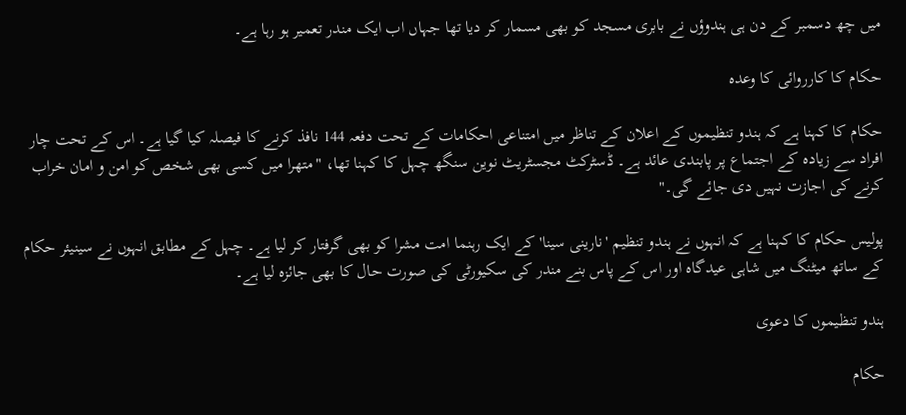میں چھ دسمبر کے دن ہی ہندوؤں نے بابری مسجد کو بھی مسمار کر دیا تھا جہاں اب ایک مندر تعمیر ہو رہا ہے۔

حکام کا کارروائی کا وعدہ

حکام کا کہنا ہے کہ ہندو تنظیموں کے اعلان کے تناظر میں امتناعی احکامات کے تحت دفعہ 144 نافذ کرنے کا فیصلہ کیا گیا ہے۔ اس کے تحت چار افراد سے زیادہ کے اجتماع پر پابندی عائد ہے۔ ڈسٹرکٹ مجسٹریٹ نوین سنگھ چہل کا کہنا تھا، "متھرا میں کسی بھی شخص کو امن و امان خراب کرنے کی اجازت نہیں دی جائے گی۔"

پولیس حکام کا کہنا ہے کہ انہوں نے ہندو تنظیم 'نارینی سینا' کے ایک رہنما امت مشرا کو بھی گرفتار کر لیا ہے۔ چہل کے مطابق انہوں نے سینیئر حکام کے ساتھ میٹنگ میں شاہی عیدگاہ اور اس کے پاس بنے مندر کی سکیورٹی کی صورت حال کا بھی جائزہ لیا ہے۔

ہندو تنظیموں کا دعوی

حکام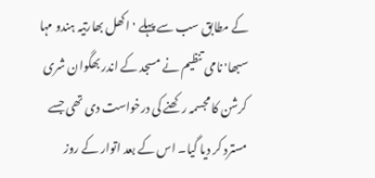کے مطابق سب سے پہلے 'اکھل بھارتیہ ہندو مہا سبھا' نامی تنظیم نے مسجد کے اندر بھگوان شری کرشن کا مجسمہ رکھنے کی درخواست دی تھی جسے مسترد کر دیا گيا۔ اس کے بعد اتوار کے روز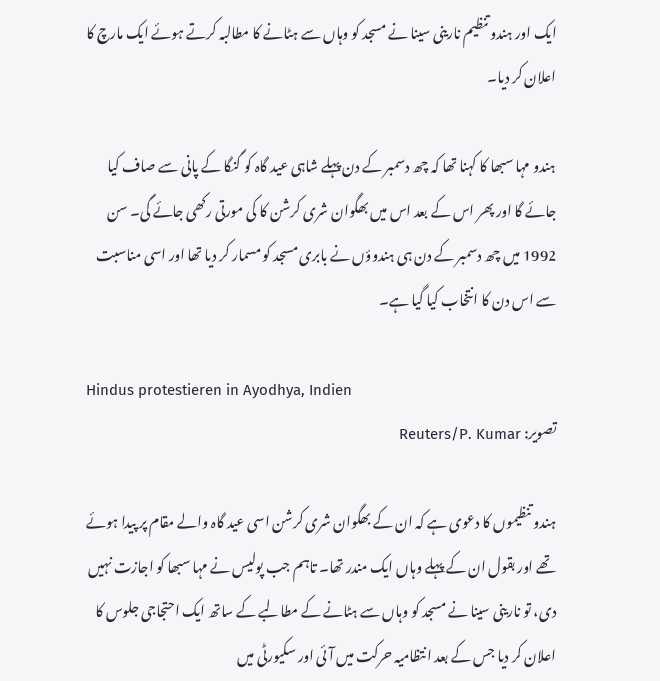ایک اور ہندو تنظیم نارینی سینا نے مسجد کو وہاں سے ہٹانے کا مطالبہ کرتے ہوئے ایک مارچ کا اعلان کر دیا۔

ہندو مہا سبھا کا کہنا تھا کہ چھ دسمبر کے دن پہلے شاہی عید گاہ کو گنگا کے پانی سے صاف کیا جائے گا اور پھر اس کے بعد اس میں بھگوان شری کرشن کا کی مورتی رکھی جائے گی۔ سن 1992 میں چھ دسمبر کے دن ہی ہندوؤں نے بابری مسجد کو مسمار کر دیا تھا اور اسی مناسبت سے اس دن کا انتخاب کیا گيا ہے۔

Hindus protestieren in Ayodhya, Indien
تصویر: Reuters/P. Kumar

ہندو تنظیموں کا دعوی ہے کہ ان کے بھگوان شری کرشن اسی عید گاہ والے مقام پر پیدا ہوئے تھے اور بقول ان کے پہلے وہاں ایک مندر تھا۔ تاہم جب پولیس نے مہا سبھا کو اجازت نہیں دی، تو نارینی سینا نے مسجد کو وہاں سے ہٹانے کے مطالبے کے ساتھ ایک احتجاجی جلوس کا اعلان کر دیا جس کے بعد انتظامیہ حرکت میں آئی اور سکیورٹی میں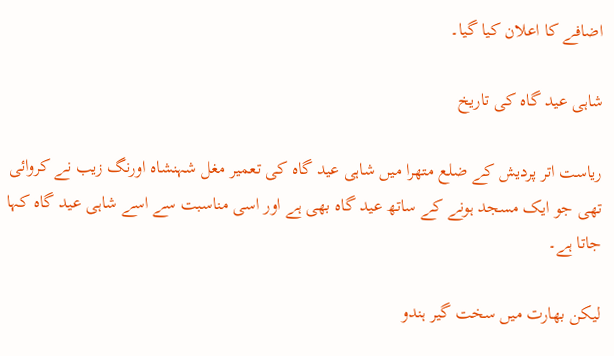اضافے کا اعلان کیا گيا۔

شاہی عید گاہ کی تاریخ

ریاست اتر پردیش کے ضلع متھرا میں شاہی عید گاہ کی تعمیر مغل شہنشاہ اورنگ زیب نے کروائی تھی جو ایک مسجد ہونے کے ساتھ عید گاہ بھی ہے اور اسی مناسبت سے اسے شاہی عید گاہ کہا جاتا ہے۔

لیکن بھارت میں سخت گیر ہندو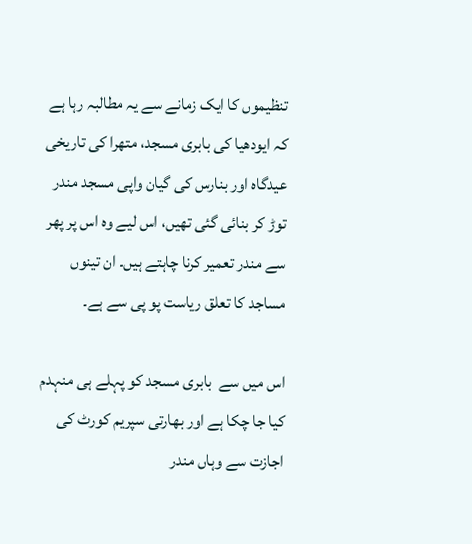تنظیموں کا ایک زمانے سے یہ مطالبہ رہا ہے کہ ایودھیا کی بابری مسجد، متھرا کی تاریخی عیدگاہ اور بنارس کی گيان واپی مسجد مندر توڑ کر بنائی گئی تھیں، اس لیے وہ اس پر پھر سے مندر تعمیر کرنا چاہتے ہیں۔ ان تینوں مساجد کا تعلق ریاست پو پی سے ہے۔

اس میں سے  بابری مسجد کو پہلے ہی منہدم کیا جا چکا ہے اور بھارتی سپریم کورٹ کی اجازت سے وہاں مندر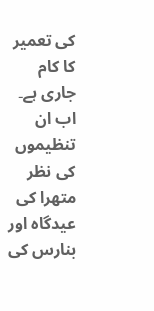کی تعمیر کا کام جاری ہے۔ اب ان تنظیموں کی نظر متھرا کی عیدگاہ اور بنارس کی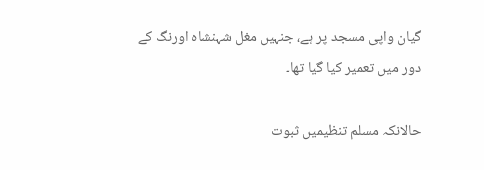گیان واپی مسجد پر ہے، جنہیں مغل شہنشاہ اورنگ کے دور میں تعمیر کیا گيا تھا۔

حالانکہ مسلم تنظیمیں ثبوت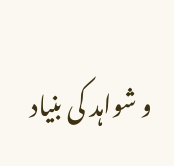و شواہد کی بنیاد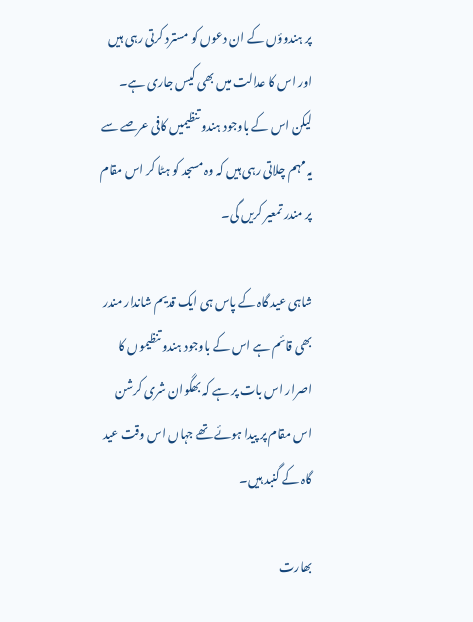پر ہندوؤں کے ان دعوں کو مسترد کرتی رہی ہیں اور اس کا عدالت میں بھی کیس جاری ہے۔ لیکن اس کے باوجود ہندو تنظیمیں کافی عرصے سے یہ مہم چلاتی رہی ہیں کہ وہ مسجد کو ہٹا کر اس مقام پر مندر تمعیر کریں گی۔

شاہی عید گاہ کے پاس ہی ایک قدیم شاندار مندر بھی قائم ہے اس کے باوجود ہندو تنظیموں کا اصرار اس بات پر ہے کہ بھگوان شری کرشن اس مقام پر پیدا ہوئے تھے جہاں اس وقت عید گاہ کے گنبد ہیں۔

بھارت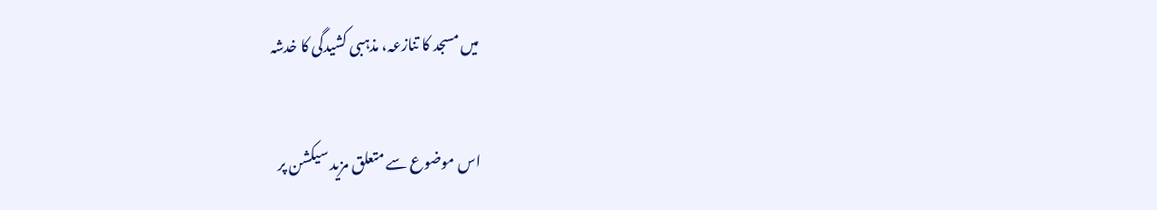میں مسجد کا تنازعہ، مذہبی کشیدگی کا خدشہ

اس موضوع سے متعلق مزید سیکشن پر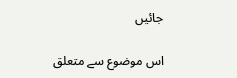جائیں

اس موضوع سے متعلق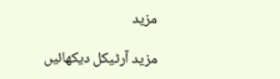مزید

مزید آرٹیکل دیکھائیں